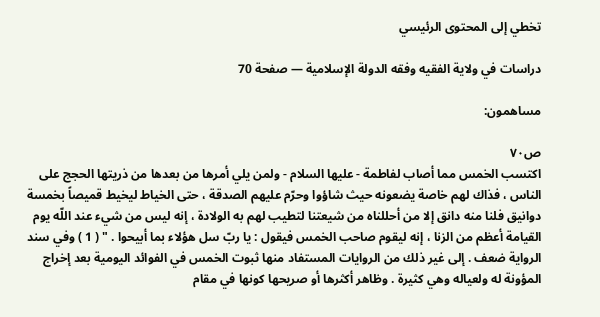تخطي إلى المحتوى الرئيسي

دراسات في ولاية الفقيه وفقه الدولة الإسلامية — صفحة 70

مساهمون:

ص٧٠
اكتسب الخمس مما أصاب لفاطمة - عليها السلام - ولمن يلي أمرها من بعدها من ذريتها الحجج على الناس ، فذاك لهم خاصة يضعونه حيث شاؤوا وحرّم عليهم الصدقة ، حتى الخياط ليخيط قميصاً بخمسة دوانيق فلنا منه دانق إلا من أحللناه من شيعتنا لتطيب لهم به الولادة ، إنه ليس من شيء عند اللّه يوم القيامة أعظم من الزنا ، إنه ليقوم صاحب الخمس فيقول : يا ربّ سل هؤلاء بما أبيحوا . " ( 1 ) وفي سند الرواية ضعف . إلى غير ذلك من الروايات المستفاد منها ثبوت الخمس في الفوائد اليومية بعد إخراج المؤونة له ولعياله وهي كثيرة . وظاهر أكثرها أو صريحها كونها في مقام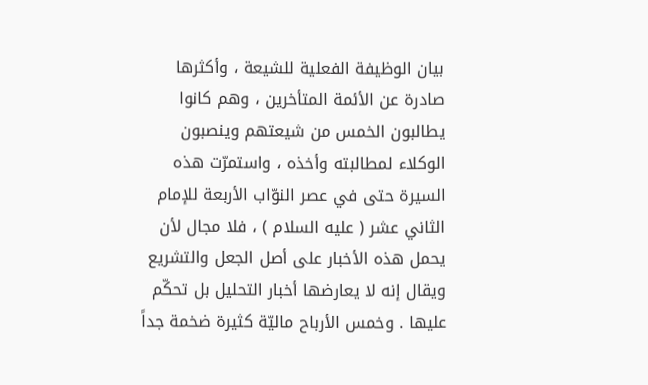بيان الوظيفة الفعلية للشيعة ، وأكثرها صادرة عن الأئمة المتأخرين ، وهم كانوا يطالبون الخمس من شيعتهم وينصبون الوكلاء لمطالبته وأخذه ، واستمرّت هذه السيرة حتى في عصر النوّاب الأربعة للإمام الثاني عشر ( عليه السلام ) ، فلا مجال لأن يحمل هذه الأخبار على أصل الجعل والتشريع ويقال إنه لا يعارضها أخبار التحليل بل تحكّم عليها . وخمس الأرباح ماليّة كثيرة ضخمة جداً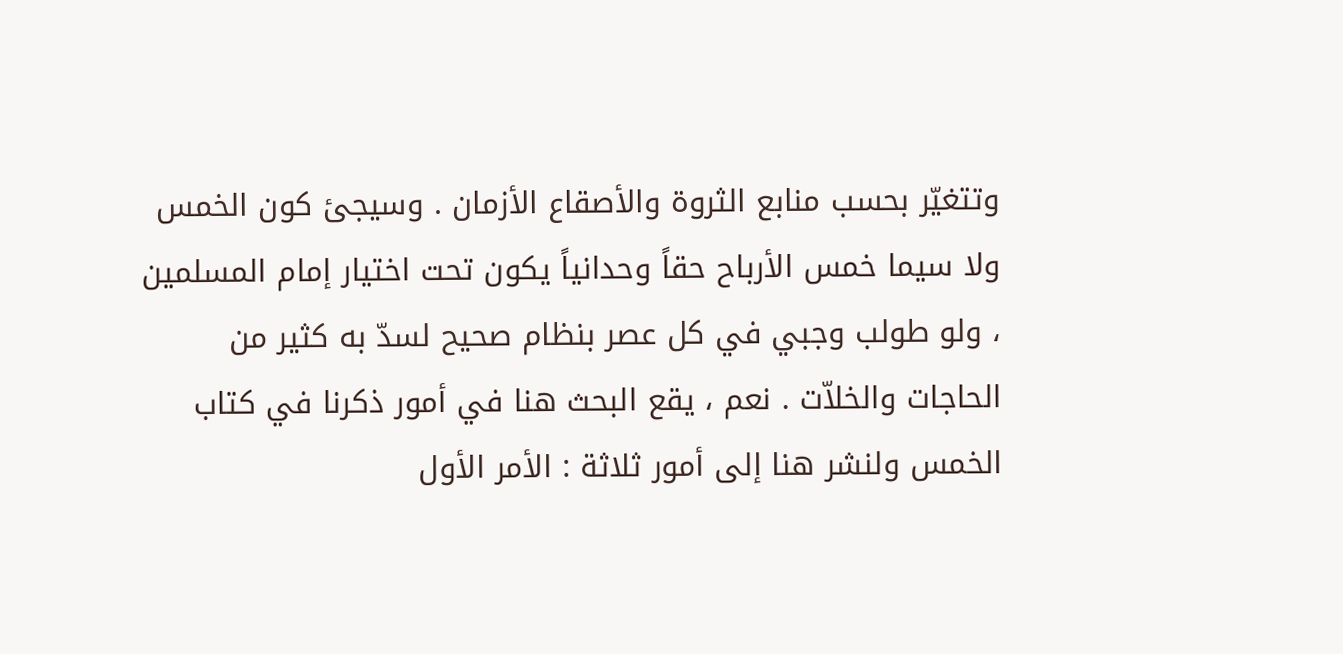وتتغيّر بحسب منابع الثروة والأصقاع الأزمان . وسيجئ كون الخمس ولا سيما خمس الأرباح حقاً وحدانياً يكون تحت اختيار إمام المسلمين ، ولو طولب وجبي في كل عصر بنظام صحيح لسدّ به كثير من الحاجات والخلاّت . نعم ، يقع البحث هنا في أمور ذكرنا في كتاب الخمس ولنشر هنا إلى أمور ثلاثة : الأمر الأول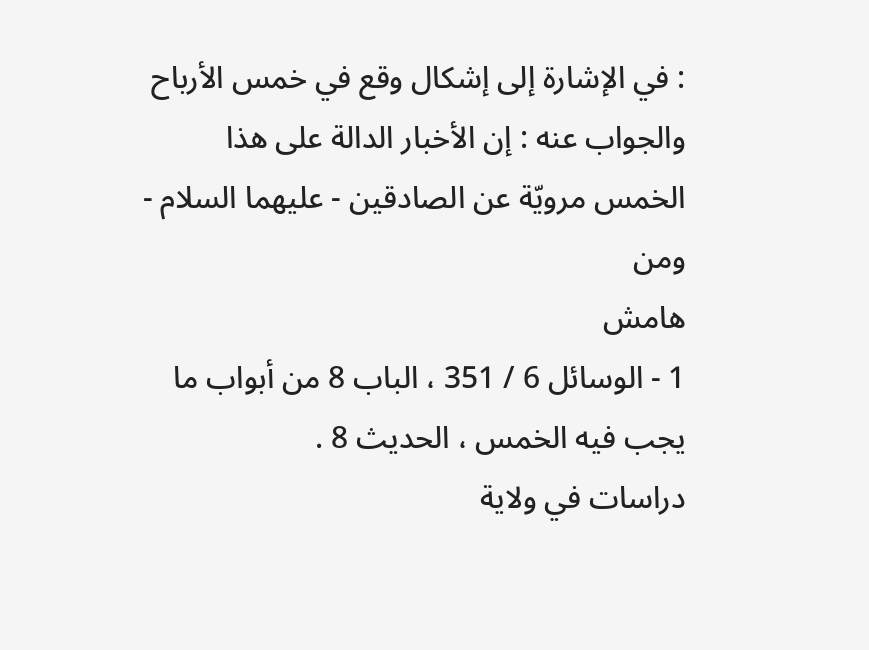: في الإشارة إلى إشكال وقع في خمس الأرباح والجواب عنه : إن الأخبار الدالة على هذا الخمس مرويّة عن الصادقين - عليهما السلام - ومن
هامش
1 - الوسائل 6 / 351 ، الباب 8 من أبواب ما يجب فيه الخمس ، الحديث 8 .
دراسات في ولاية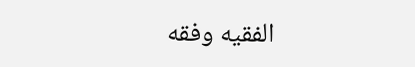الفقيه وفقه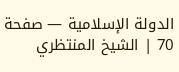الدولة الإسلامية — صفحة 70 | الشيخ المنتظري